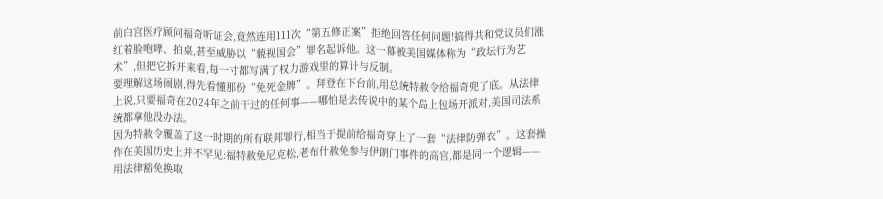前白宫医疗顾问福奇听证会,竟然连用111次“第五修正案”拒绝回答任何问题!搞得共和党议员们涨红着脸咆哮、拍桌,甚至威胁以“藐视国会”罪名起诉他。这一幕被美国媒体称为“政坛行为艺术”,但把它拆开来看,每一寸都写满了权力游戏里的算计与反制。
要理解这场闹剧,得先看懂那份“免死金牌”。拜登在下台前,用总统特赦令给福奇兜了底。从法律上说,只要福奇在2024年之前干过的任何事——哪怕是去传说中的某个岛上包场开派对,美国司法系统都拿他没办法。
因为特赦令覆盖了这一时期的所有联邦罪行,相当于提前给福奇穿上了一套“法律防弹衣”。这套操作在美国历史上并不罕见:福特赦免尼克松,老布什赦免参与伊朗门事件的高官,都是同一个逻辑——用法律豁免换取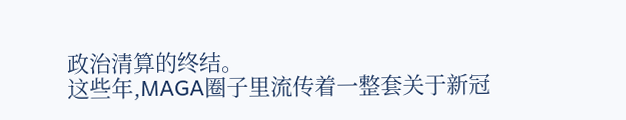政治清算的终结。
这些年,MAGA圈子里流传着一整套关于新冠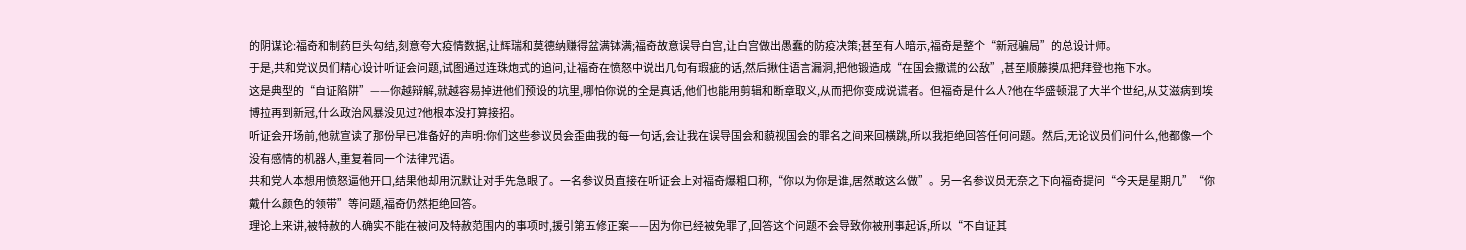的阴谋论:福奇和制药巨头勾结,刻意夸大疫情数据,让辉瑞和莫德纳赚得盆满钵满;福奇故意误导白宫,让白宫做出愚蠢的防疫决策;甚至有人暗示,福奇是整个“新冠骗局”的总设计师。
于是,共和党议员们精心设计听证会问题,试图通过连珠炮式的追问,让福奇在愤怒中说出几句有瑕疵的话,然后揪住语言漏洞,把他锻造成“在国会撒谎的公敌”,甚至顺藤摸瓜把拜登也拖下水。
这是典型的“自证陷阱”——你越辩解,就越容易掉进他们预设的坑里,哪怕你说的全是真话,他们也能用剪辑和断章取义,从而把你变成说谎者。但福奇是什么人?他在华盛顿混了大半个世纪,从艾滋病到埃博拉再到新冠,什么政治风暴没见过?他根本没打算接招。
听证会开场前,他就宣读了那份早已准备好的声明:你们这些参议员会歪曲我的每一句话,会让我在误导国会和藐视国会的罪名之间来回横跳,所以我拒绝回答任何问题。然后,无论议员们问什么,他都像一个没有感情的机器人,重复着同一个法律咒语。
共和党人本想用愤怒逼他开口,结果他却用沉默让对手先急眼了。一名参议员直接在听证会上对福奇爆粗口称,“你以为你是谁,居然敢这么做”。另一名参议员无奈之下向福奇提问“今天是星期几”“你戴什么颜色的领带”等问题,福奇仍然拒绝回答。
理论上来讲,被特赦的人确实不能在被问及特赦范围内的事项时,援引第五修正案——因为你已经被免罪了,回答这个问题不会导致你被刑事起诉,所以“不自证其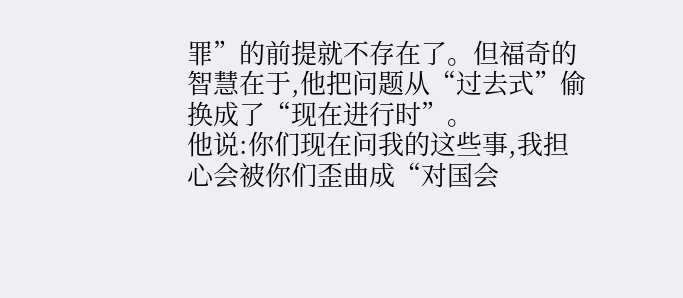罪”的前提就不存在了。但福奇的智慧在于,他把问题从“过去式”偷换成了“现在进行时”。
他说:你们现在问我的这些事,我担心会被你们歪曲成“对国会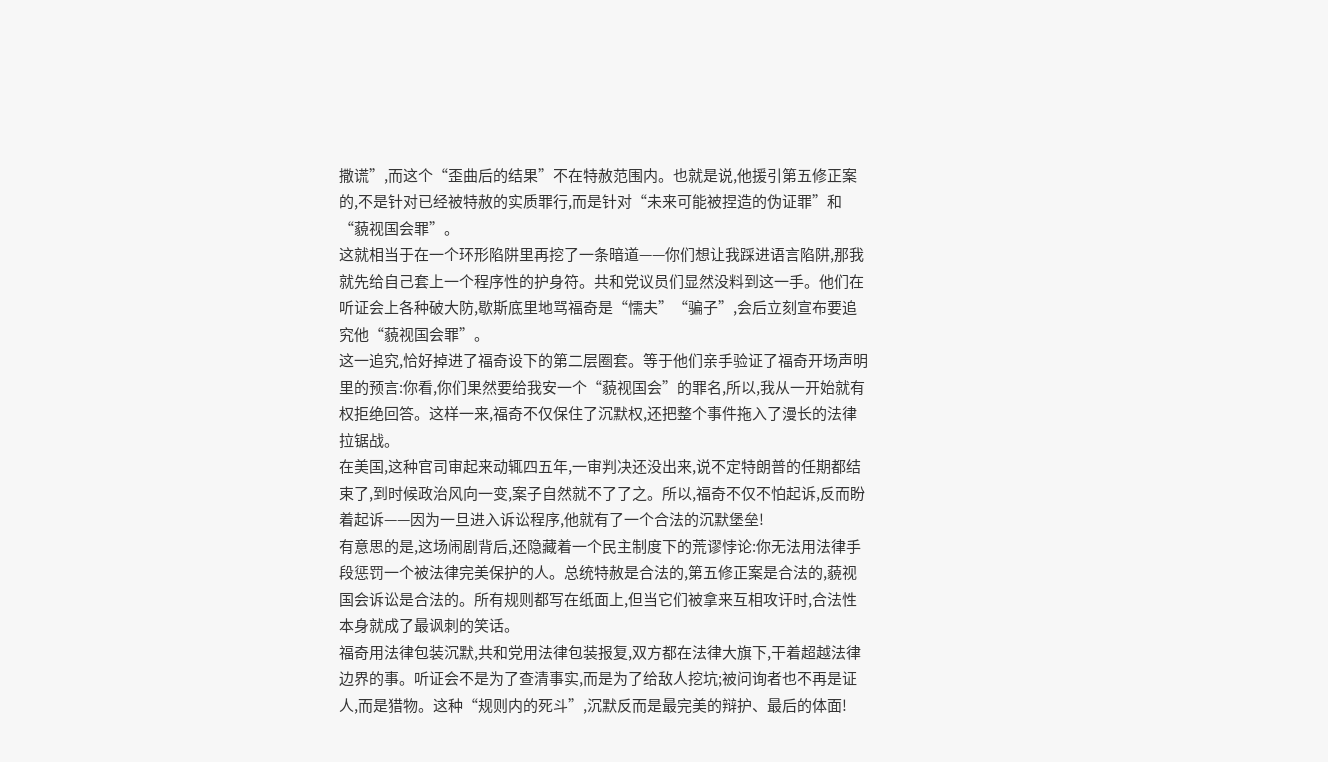撒谎”,而这个“歪曲后的结果”不在特赦范围内。也就是说,他援引第五修正案的,不是针对已经被特赦的实质罪行,而是针对“未来可能被捏造的伪证罪”和“藐视国会罪”。
这就相当于在一个环形陷阱里再挖了一条暗道——你们想让我踩进语言陷阱,那我就先给自己套上一个程序性的护身符。共和党议员们显然没料到这一手。他们在听证会上各种破大防,歇斯底里地骂福奇是“懦夫”“骗子”,会后立刻宣布要追究他“藐视国会罪”。
这一追究,恰好掉进了福奇设下的第二层圈套。等于他们亲手验证了福奇开场声明里的预言:你看,你们果然要给我安一个“藐视国会”的罪名,所以,我从一开始就有权拒绝回答。这样一来,福奇不仅保住了沉默权,还把整个事件拖入了漫长的法律拉锯战。
在美国,这种官司审起来动辄四五年,一审判决还没出来,说不定特朗普的任期都结束了,到时候政治风向一变,案子自然就不了了之。所以,福奇不仅不怕起诉,反而盼着起诉——因为一旦进入诉讼程序,他就有了一个合法的沉默堡垒!
有意思的是,这场闹剧背后,还隐藏着一个民主制度下的荒谬悖论:你无法用法律手段惩罚一个被法律完美保护的人。总统特赦是合法的,第五修正案是合法的,藐视国会诉讼是合法的。所有规则都写在纸面上,但当它们被拿来互相攻讦时,合法性本身就成了最讽刺的笑话。
福奇用法律包装沉默,共和党用法律包装报复,双方都在法律大旗下,干着超越法律边界的事。听证会不是为了查清事实,而是为了给敌人挖坑;被问询者也不再是证人,而是猎物。这种“规则内的死斗”,沉默反而是最完美的辩护、最后的体面!